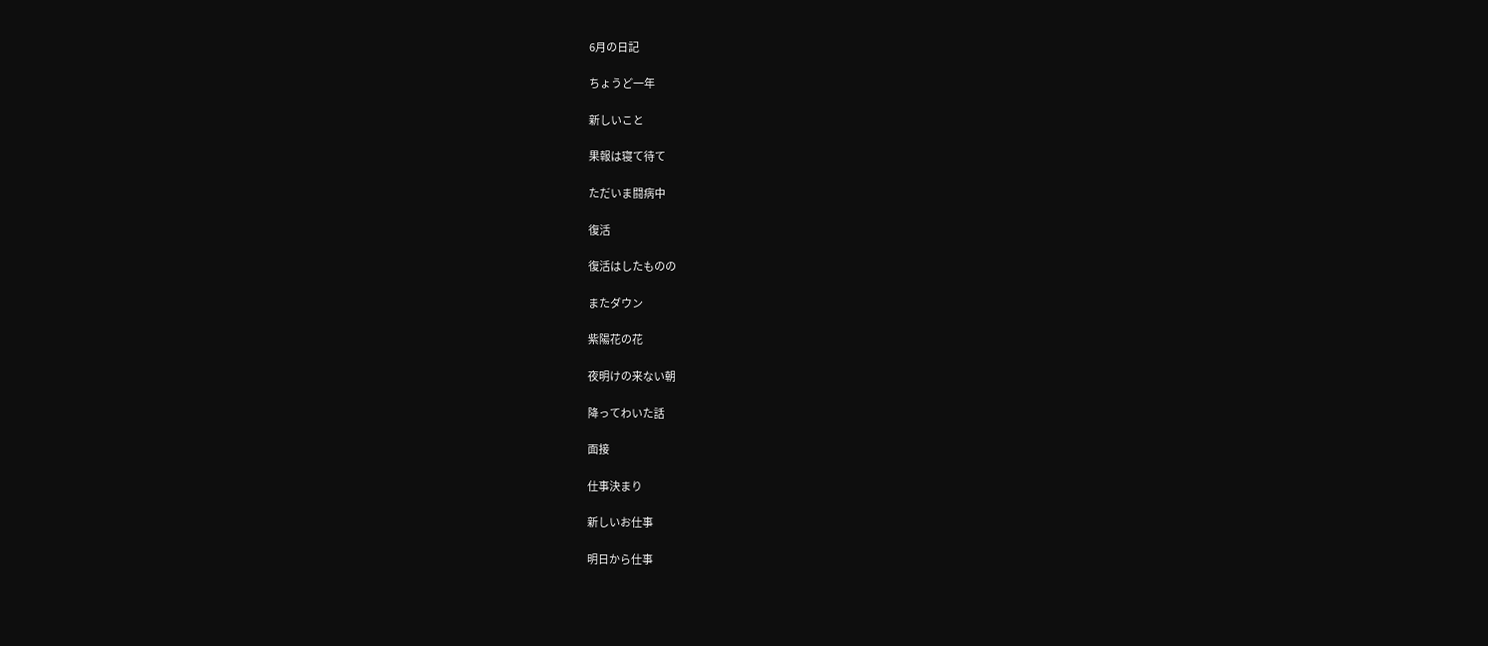6月の日記

ちょうど一年

新しいこと

果報は寝て待て

ただいま闘病中

復活

復活はしたものの

またダウン

紫陽花の花

夜明けの来ない朝

降ってわいた話

面接

仕事決まり

新しいお仕事

明日から仕事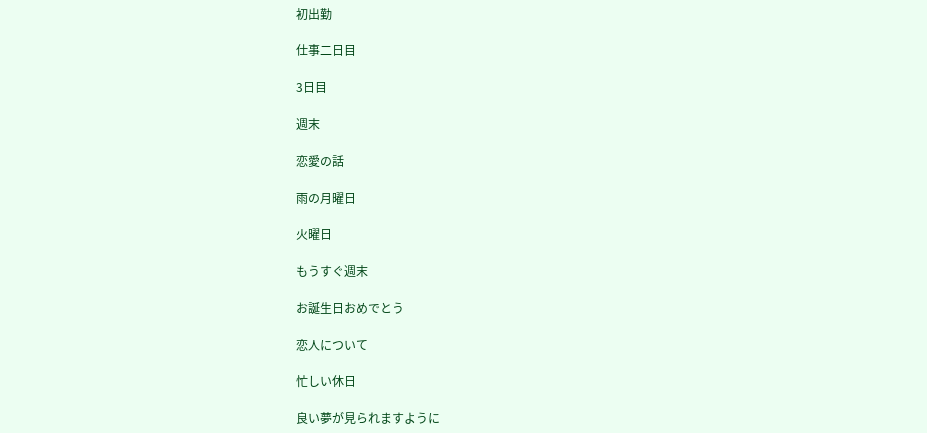初出勤

仕事二日目

3日目

週末

恋愛の話

雨の月曜日

火曜日

もうすぐ週末

お誕生日おめでとう

恋人について

忙しい休日

良い夢が見られますように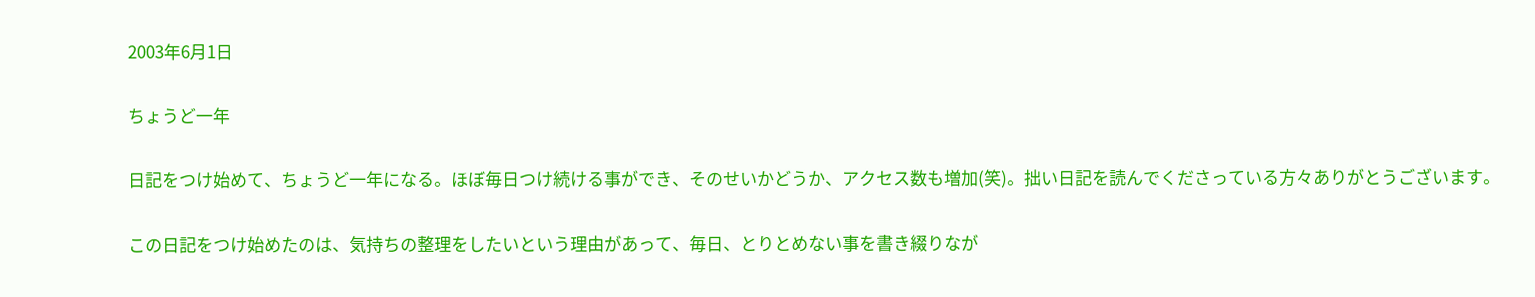2003年6月1日

ちょうど一年

日記をつけ始めて、ちょうど一年になる。ほぼ毎日つけ続ける事ができ、そのせいかどうか、アクセス数も増加(笑)。拙い日記を読んでくださっている方々ありがとうございます。

この日記をつけ始めたのは、気持ちの整理をしたいという理由があって、毎日、とりとめない事を書き綴りなが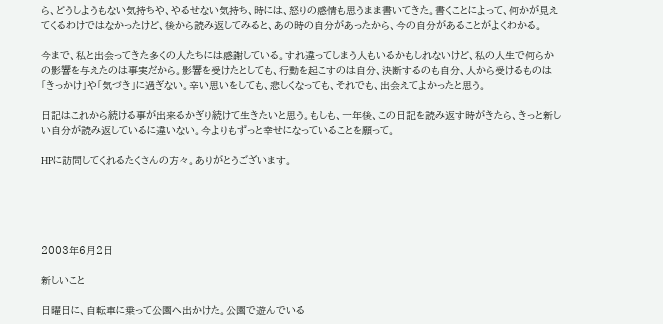ら、どうしようもない気持ちや、やるせない気持ち、時には、怒りの感情も思うまま書いてきた。書くことによって、何かが見えてくるわけではなかったけど、後から読み返してみると、あの時の自分があったから、今の自分があることがよくわかる。

今まで、私と出会ってきた多くの人たちには感謝している。すれ違ってしまう人もいるかもしれないけど、私の人生で何らかの影響を与えたのは事実だから。影響を受けたとしても、行動を起こすのは自分、決断するのも自分、人から受けるものは「きっかけ」や「気づき」に過ぎない。辛い思いをしても、悲しくなっても、それでも、出会えてよかったと思う。

日記はこれから続ける事が出来るかぎり続けて生きたいと思う。もしも、一年後、この日記を読み返す時がきたら、きっと新しい自分が読み返しているに違いない。今よりもずっと幸せになっていることを願って。

HPに訪問してくれるたくさんの方々。ありがとうございます。





2003年6月2日

新しいこと

日曜日に、自転車に乗って公園へ出かけた。公園で遊んでいる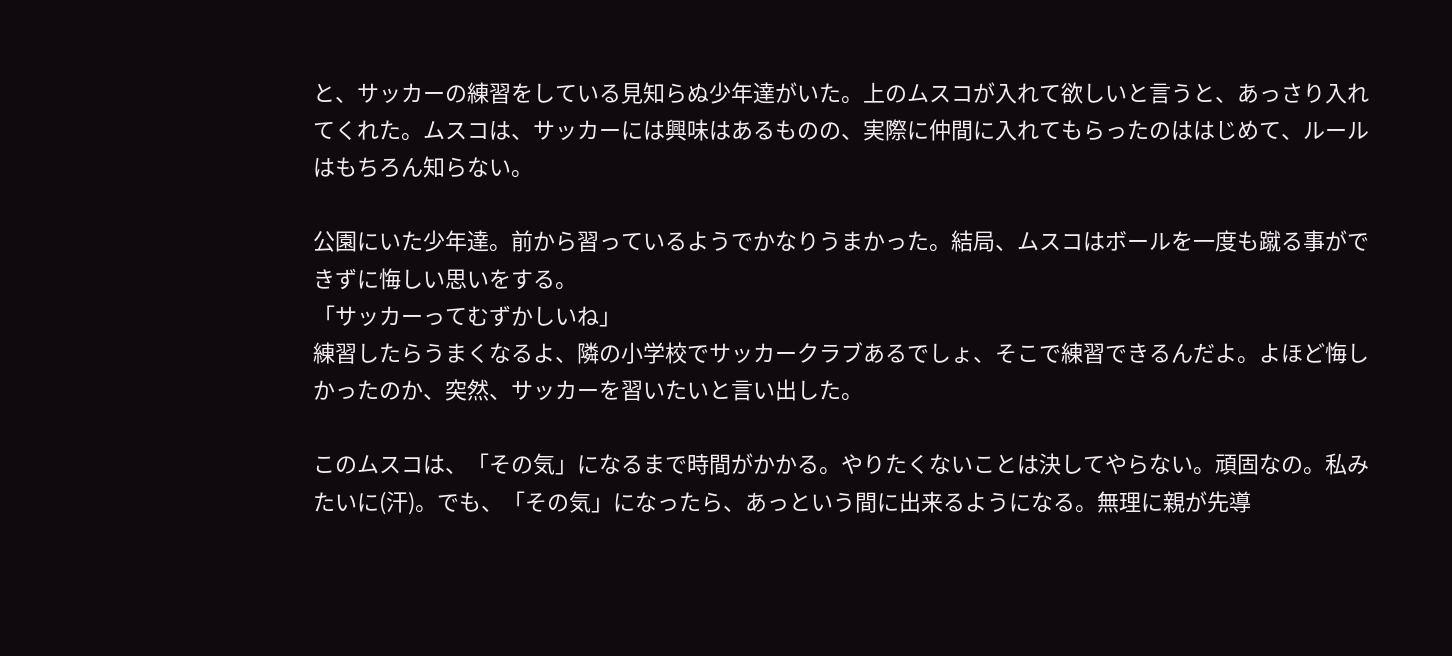と、サッカーの練習をしている見知らぬ少年達がいた。上のムスコが入れて欲しいと言うと、あっさり入れてくれた。ムスコは、サッカーには興味はあるものの、実際に仲間に入れてもらったのははじめて、ルールはもちろん知らない。

公園にいた少年達。前から習っているようでかなりうまかった。結局、ムスコはボールを一度も蹴る事ができずに悔しい思いをする。
「サッカーってむずかしいね」
練習したらうまくなるよ、隣の小学校でサッカークラブあるでしょ、そこで練習できるんだよ。よほど悔しかったのか、突然、サッカーを習いたいと言い出した。

このムスコは、「その気」になるまで時間がかかる。やりたくないことは決してやらない。頑固なの。私みたいに(汗)。でも、「その気」になったら、あっという間に出来るようになる。無理に親が先導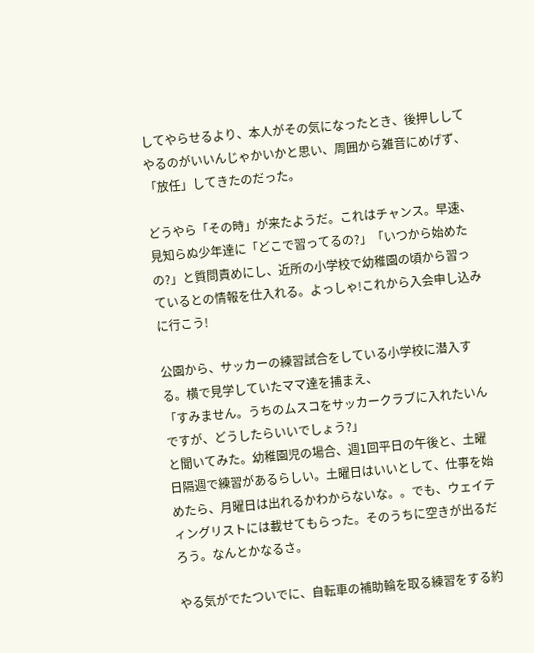してやらせるより、本人がその気になったとき、後押ししてやるのがいいんじゃかいかと思い、周囲から雑音にめげず、「放任」してきたのだった。

どうやら「その時」が来たようだ。これはチャンス。早速、見知らぬ少年達に「どこで習ってるの?」「いつから始めたの?」と質問責めにし、近所の小学校で幼稚園の頃から習っているとの情報を仕入れる。よっしゃ!これから入会申し込みに行こう!

公園から、サッカーの練習試合をしている小学校に潜入する。横で見学していたママ達を捕まえ、
「すみません。うちのムスコをサッカークラブに入れたいんですが、どうしたらいいでしょう?」
と聞いてみた。幼稚園児の場合、週1回平日の午後と、土曜日隔週で練習があるらしい。土曜日はいいとして、仕事を始めたら、月曜日は出れるかわからないな。。でも、ウェイティングリストには載せてもらった。そのうちに空きが出るだろう。なんとかなるさ。

やる気がでたついでに、自転車の補助輪を取る練習をする約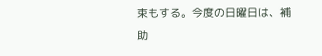束もする。今度の日曜日は、補助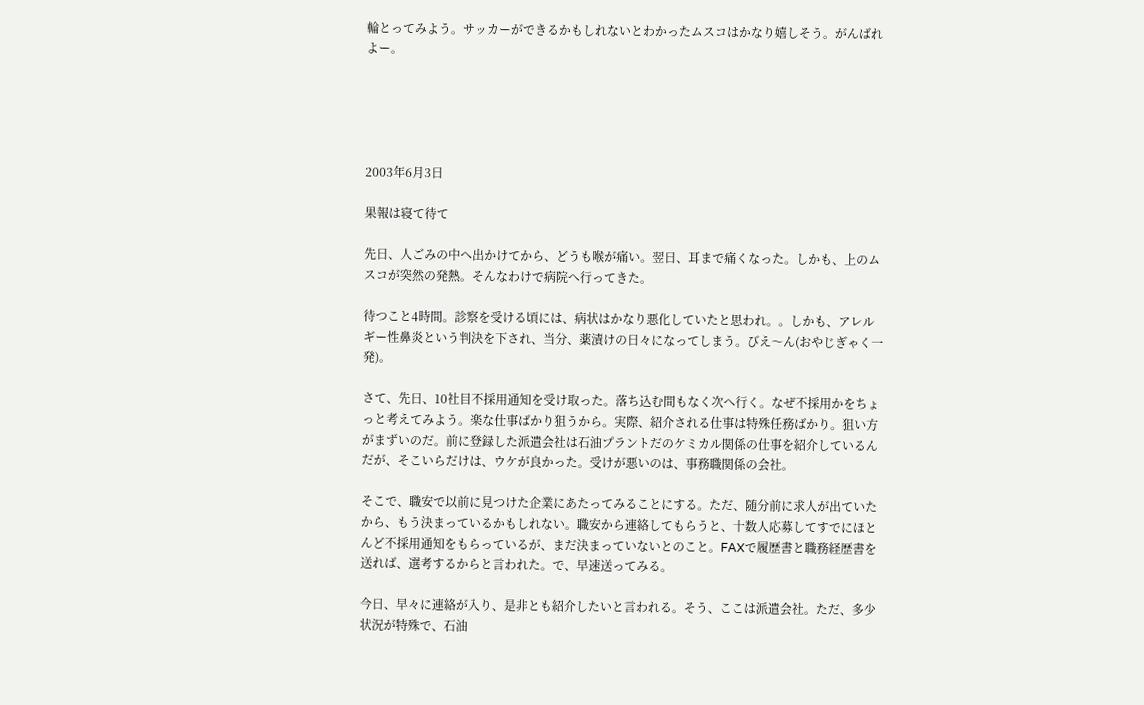輪とってみよう。サッカーができるかもしれないとわかったムスコはかなり嬉しそう。がんばれよー。





2003年6月3日

果報は寝て待て

先日、人ごみの中へ出かけてから、どうも喉が痛い。翌日、耳まで痛くなった。しかも、上のムスコが突然の発熱。そんなわけで病院へ行ってきた。

待つこと4時間。診察を受ける頃には、病状はかなり悪化していたと思われ。。しかも、アレルギー性鼻炎という判決を下され、当分、薬漬けの日々になってしまう。びえ〜ん(おやじぎゃく一発)。

さて、先日、10社目不採用通知を受け取った。落ち込む間もなく次へ行く。なぜ不採用かをちょっと考えてみよう。楽な仕事ばかり狙うから。実際、紹介される仕事は特殊任務ばかり。狙い方がまずいのだ。前に登録した派遣会社は石油プラントだのケミカル関係の仕事を紹介しているんだが、そこいらだけは、ウケが良かった。受けが悪いのは、事務職関係の会社。

そこで、職安で以前に見つけた企業にあたってみることにする。ただ、随分前に求人が出ていたから、もう決まっているかもしれない。職安から連絡してもらうと、十数人応募してすでにほとんど不採用通知をもらっているが、まだ決まっていないとのこと。FAXで履歴書と職務経歴書を送れば、選考するからと言われた。で、早速送ってみる。

今日、早々に連絡が入り、是非とも紹介したいと言われる。そう、ここは派遣会社。ただ、多少状況が特殊で、石油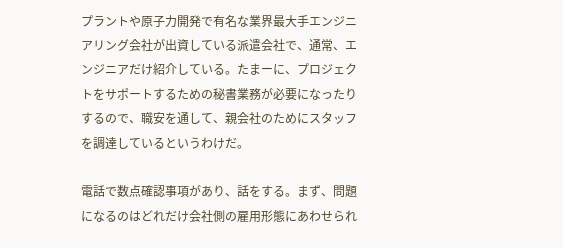プラントや原子力開発で有名な業界最大手エンジニアリング会社が出資している派遣会社で、通常、エンジニアだけ紹介している。たまーに、プロジェクトをサポートするための秘書業務が必要になったりするので、職安を通して、親会社のためにスタッフを調達しているというわけだ。

電話で数点確認事項があり、話をする。まず、問題になるのはどれだけ会社側の雇用形態にあわせられ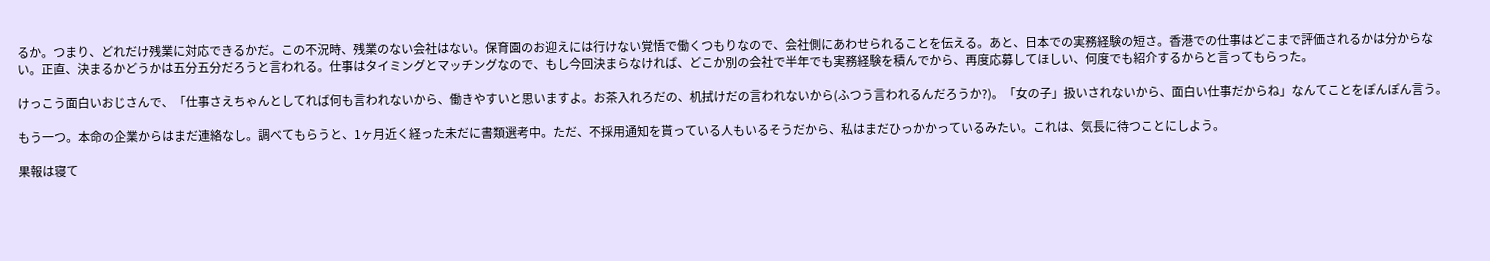るか。つまり、どれだけ残業に対応できるかだ。この不況時、残業のない会社はない。保育園のお迎えには行けない覚悟で働くつもりなので、会社側にあわせられることを伝える。あと、日本での実務経験の短さ。香港での仕事はどこまで評価されるかは分からない。正直、決まるかどうかは五分五分だろうと言われる。仕事はタイミングとマッチングなので、もし今回決まらなければ、どこか別の会社で半年でも実務経験を積んでから、再度応募してほしい、何度でも紹介するからと言ってもらった。

けっこう面白いおじさんで、「仕事さえちゃんとしてれば何も言われないから、働きやすいと思いますよ。お茶入れろだの、机拭けだの言われないから(ふつう言われるんだろうか?)。「女の子」扱いされないから、面白い仕事だからね」なんてことをぽんぽん言う。

もう一つ。本命の企業からはまだ連絡なし。調べてもらうと、1ヶ月近く経った未だに書類選考中。ただ、不採用通知を貰っている人もいるそうだから、私はまだひっかかっているみたい。これは、気長に待つことにしよう。

果報は寝て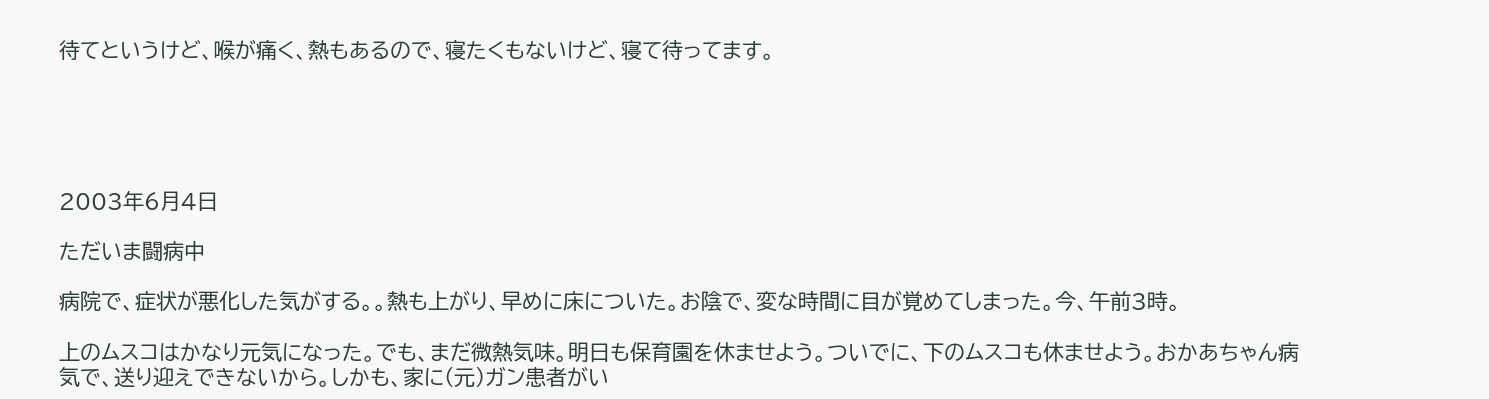待てというけど、喉が痛く、熱もあるので、寝たくもないけど、寝て待ってます。





2003年6月4日

ただいま闘病中

病院で、症状が悪化した気がする。。熱も上がり、早めに床についた。お陰で、変な時間に目が覚めてしまった。今、午前3時。

上のムスコはかなり元気になった。でも、まだ微熱気味。明日も保育園を休ませよう。ついでに、下のムスコも休ませよう。おかあちゃん病気で、送り迎えできないから。しかも、家に(元)ガン患者がい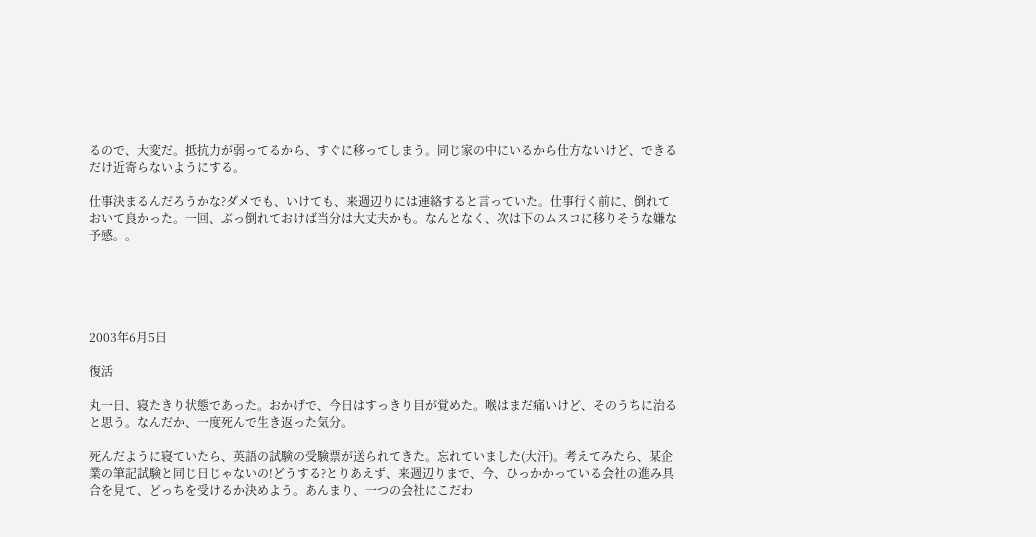るので、大変だ。抵抗力が弱ってるから、すぐに移ってしまう。同じ家の中にいるから仕方ないけど、できるだけ近寄らないようにする。

仕事決まるんだろうかな?ダメでも、いけても、来週辺りには連絡すると言っていた。仕事行く前に、倒れておいて良かった。一回、ぶっ倒れておけば当分は大丈夫かも。なんとなく、次は下のムスコに移りそうな嫌な予感。。





2003年6月5日

復活

丸一日、寝たきり状態であった。おかげで、今日はすっきり目が覚めた。喉はまだ痛いけど、そのうちに治ると思う。なんだか、一度死んで生き返った気分。

死んだように寝ていたら、英語の試験の受験票が送られてきた。忘れていました(大汗)。考えてみたら、某企業の筆記試験と同じ日じゃないの!どうする?とりあえず、来週辺りまで、今、ひっかかっている会社の進み具合を見て、どっちを受けるか決めよう。あんまり、一つの会社にこだわ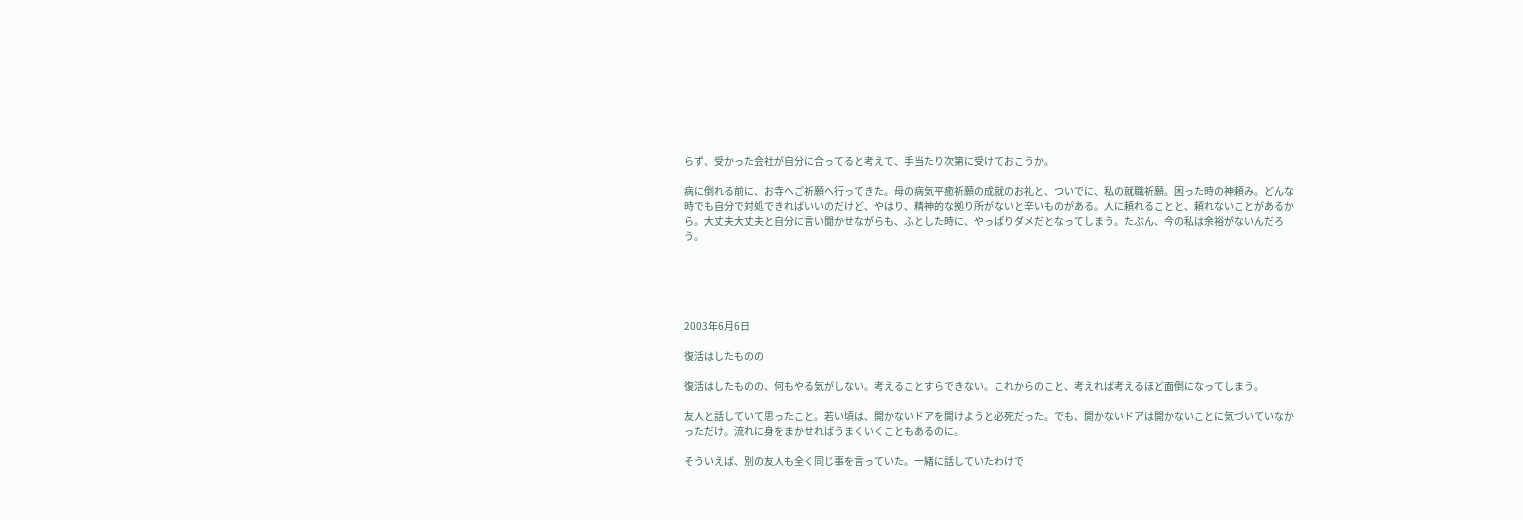らず、受かった会社が自分に合ってると考えて、手当たり次第に受けておこうか。

病に倒れる前に、お寺へご祈願へ行ってきた。母の病気平癒祈願の成就のお礼と、ついでに、私の就職祈願。困った時の神頼み。どんな時でも自分で対処できればいいのだけど、やはり、精神的な拠り所がないと辛いものがある。人に頼れることと、頼れないことがあるから。大丈夫大丈夫と自分に言い聞かせながらも、ふとした時に、やっぱりダメだとなってしまう。たぶん、今の私は余裕がないんだろう。





2003年6月6日

復活はしたものの

復活はしたものの、何もやる気がしない。考えることすらできない。これからのこと、考えれば考えるほど面倒になってしまう。

友人と話していて思ったこと。若い頃は、開かないドアを開けようと必死だった。でも、開かないドアは開かないことに気づいていなかっただけ。流れに身をまかせればうまくいくこともあるのに。

そういえば、別の友人も全く同じ事を言っていた。一緒に話していたわけで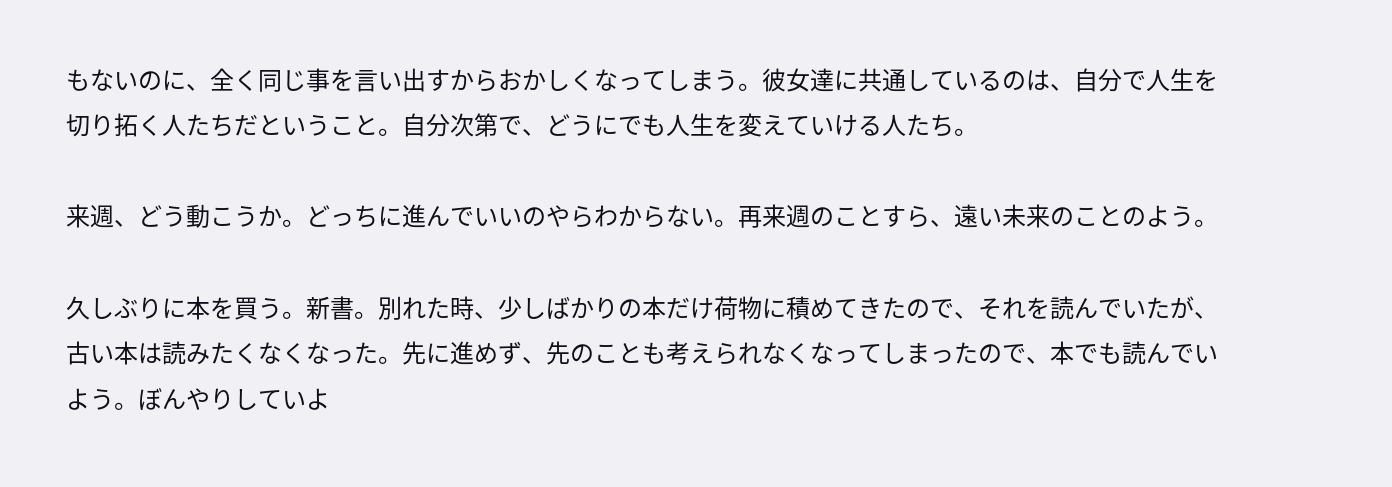もないのに、全く同じ事を言い出すからおかしくなってしまう。彼女達に共通しているのは、自分で人生を切り拓く人たちだということ。自分次第で、どうにでも人生を変えていける人たち。

来週、どう動こうか。どっちに進んでいいのやらわからない。再来週のことすら、遠い未来のことのよう。

久しぶりに本を買う。新書。別れた時、少しばかりの本だけ荷物に積めてきたので、それを読んでいたが、古い本は読みたくなくなった。先に進めず、先のことも考えられなくなってしまったので、本でも読んでいよう。ぼんやりしていよ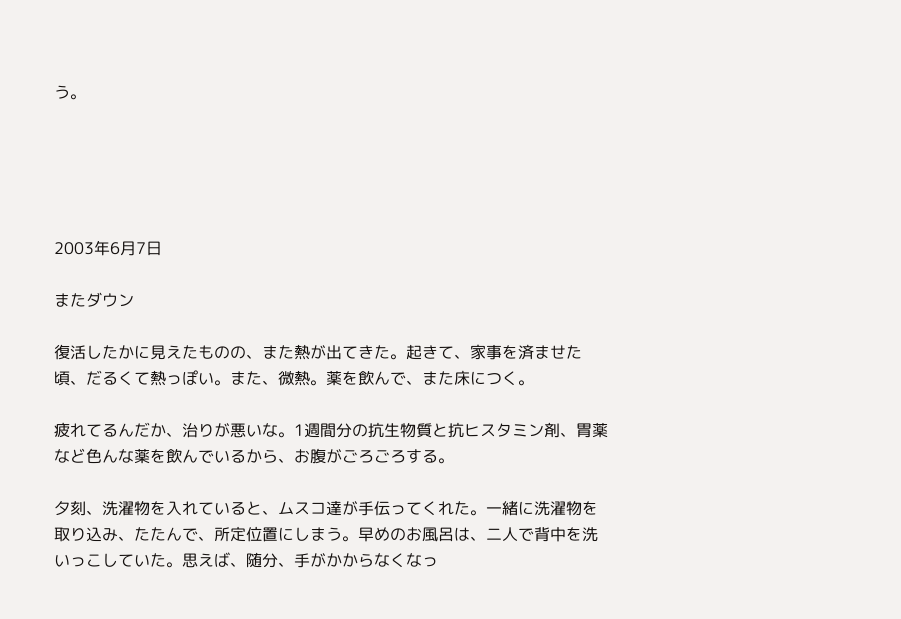う。





2003年6月7日

またダウン

復活したかに見えたものの、また熱が出てきた。起きて、家事を済ませた頃、だるくて熱っぽい。また、微熱。薬を飲んで、また床につく。

疲れてるんだか、治りが悪いな。1週間分の抗生物質と抗ヒスタミン剤、胃薬など色んな薬を飲んでいるから、お腹がごろごろする。

夕刻、洗濯物を入れていると、ムスコ達が手伝ってくれた。一緒に洗濯物を取り込み、たたんで、所定位置にしまう。早めのお風呂は、二人で背中を洗いっこしていた。思えば、随分、手がかからなくなっ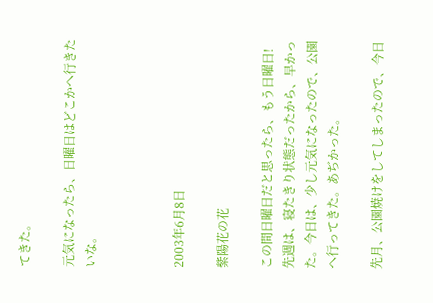てきた。

元気になったら、日曜日はどこかへ行きたいな。



2003年6月8日

紫陽花の花

この間日曜日だと思ったら、もう日曜日!先週は、寝たきり状態だったから、早かった。今日は、少し元気になったので、公園へ行ってきた。あぢかった。

先月、公園焼けをしてしまったので、今日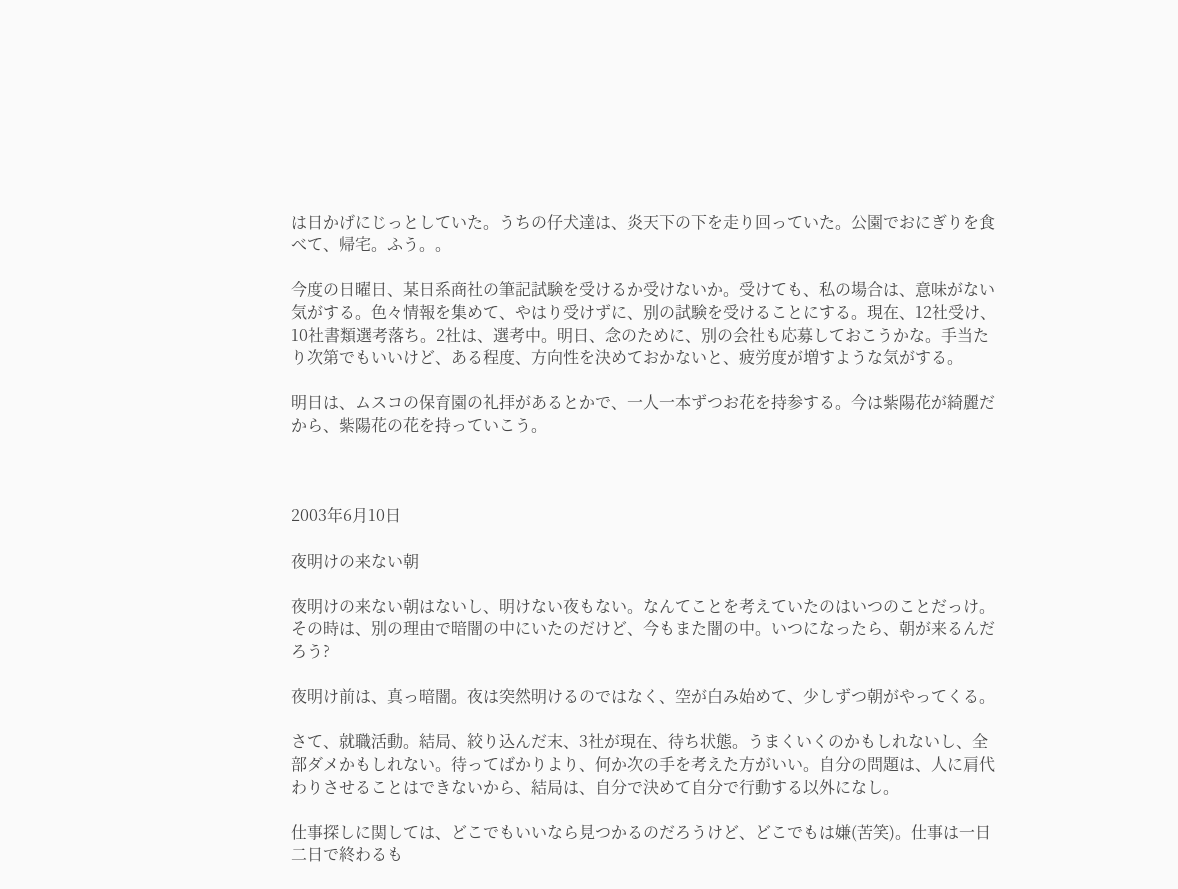は日かげにじっとしていた。うちの仔犬達は、炎天下の下を走り回っていた。公園でおにぎりを食べて、帰宅。ふう。。

今度の日曜日、某日系商社の筆記試験を受けるか受けないか。受けても、私の場合は、意味がない気がする。色々情報を集めて、やはり受けずに、別の試験を受けることにする。現在、12社受け、10社書類選考落ち。2社は、選考中。明日、念のために、別の会社も応募しておこうかな。手当たり次第でもいいけど、ある程度、方向性を決めておかないと、疲労度が増すような気がする。

明日は、ムスコの保育園の礼拝があるとかで、一人一本ずつお花を持参する。今は紫陽花が綺麗だから、紫陽花の花を持っていこう。



2003年6月10日

夜明けの来ない朝

夜明けの来ない朝はないし、明けない夜もない。なんてことを考えていたのはいつのことだっけ。その時は、別の理由で暗闇の中にいたのだけど、今もまた闇の中。いつになったら、朝が来るんだろう?

夜明け前は、真っ暗闇。夜は突然明けるのではなく、空が白み始めて、少しずつ朝がやってくる。

さて、就職活動。結局、絞り込んだ末、3社が現在、待ち状態。うまくいくのかもしれないし、全部ダメかもしれない。待ってばかりより、何か次の手を考えた方がいい。自分の問題は、人に肩代わりさせることはできないから、結局は、自分で決めて自分で行動する以外になし。

仕事探しに関しては、どこでもいいなら見つかるのだろうけど、どこでもは嫌(苦笑)。仕事は一日二日で終わるも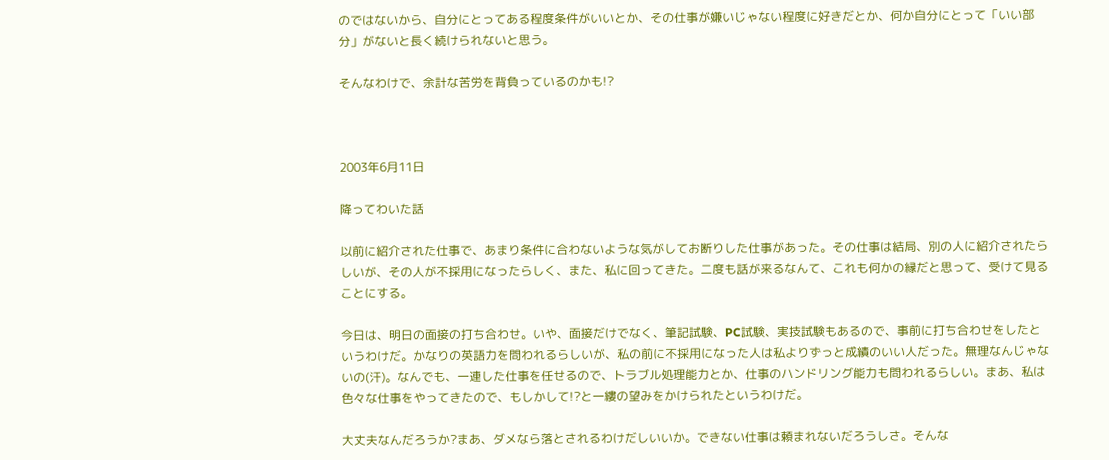のではないから、自分にとってある程度条件がいいとか、その仕事が嫌いじゃない程度に好きだとか、何か自分にとって「いい部分」がないと長く続けられないと思う。

そんなわけで、余計な苦労を背負っているのかも!?



2003年6月11日

降ってわいた話

以前に紹介された仕事で、あまり条件に合わないような気がしてお断りした仕事があった。その仕事は結局、別の人に紹介されたらしいが、その人が不採用になったらしく、また、私に回ってきた。二度も話が来るなんて、これも何かの縁だと思って、受けて見ることにする。

今日は、明日の面接の打ち合わせ。いや、面接だけでなく、筆記試験、PC試験、実技試験もあるので、事前に打ち合わせをしたというわけだ。かなりの英語力を問われるらしいが、私の前に不採用になった人は私よりずっと成績のいい人だった。無理なんじゃないの(汗)。なんでも、一連した仕事を任せるので、トラブル処理能力とか、仕事のハンドリング能力も問われるらしい。まあ、私は色々な仕事をやってきたので、もしかして!?と一縷の望みをかけられたというわけだ。

大丈夫なんだろうか?まあ、ダメなら落とされるわけだしいいか。できない仕事は頼まれないだろうしさ。そんな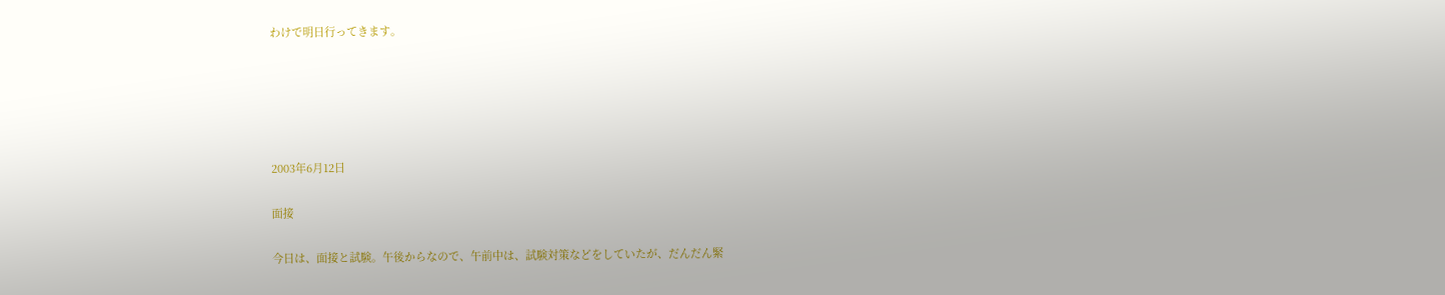わけで明日行ってきます。





2003年6月12日

面接

今日は、面接と試験。午後からなので、午前中は、試験対策などをしていたが、だんだん緊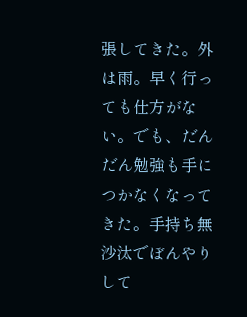張してきた。外は雨。早く行っても仕方がない。でも、だんだん勉強も手につかなくなってきた。手持ち無沙汰でぼんやりして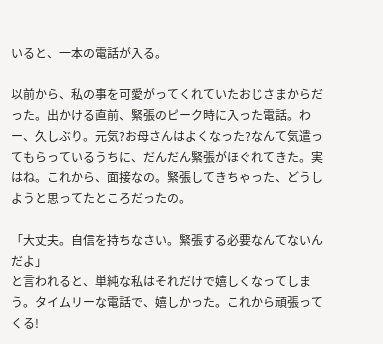いると、一本の電話が入る。

以前から、私の事を可愛がってくれていたおじさまからだった。出かける直前、緊張のピーク時に入った電話。わー、久しぶり。元気?お母さんはよくなった?なんて気遣ってもらっているうちに、だんだん緊張がほぐれてきた。実はね。これから、面接なの。緊張してきちゃった、どうしようと思ってたところだったの。

「大丈夫。自信を持ちなさい。緊張する必要なんてないんだよ」
と言われると、単純な私はそれだけで嬉しくなってしまう。タイムリーな電話で、嬉しかった。これから頑張ってくる!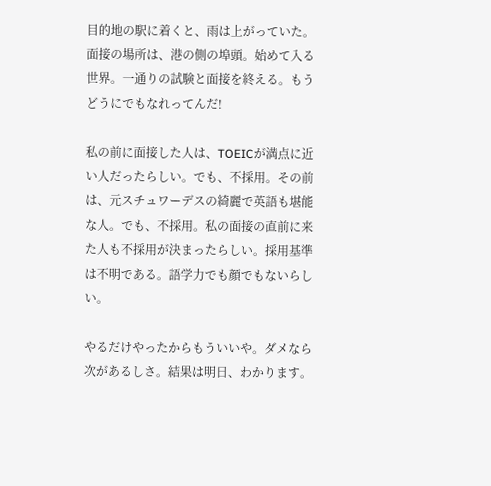目的地の駅に着くと、雨は上がっていた。面接の場所は、港の側の埠頭。始めて入る世界。一通りの試験と面接を終える。もうどうにでもなれってんだ!

私の前に面接した人は、TOEICが満点に近い人だったらしい。でも、不採用。その前は、元スチュワーデスの綺麗で英語も堪能な人。でも、不採用。私の面接の直前に来た人も不採用が決まったらしい。採用基準は不明である。語学力でも顔でもないらしい。

やるだけやったからもういいや。ダメなら次があるしさ。結果は明日、わかります。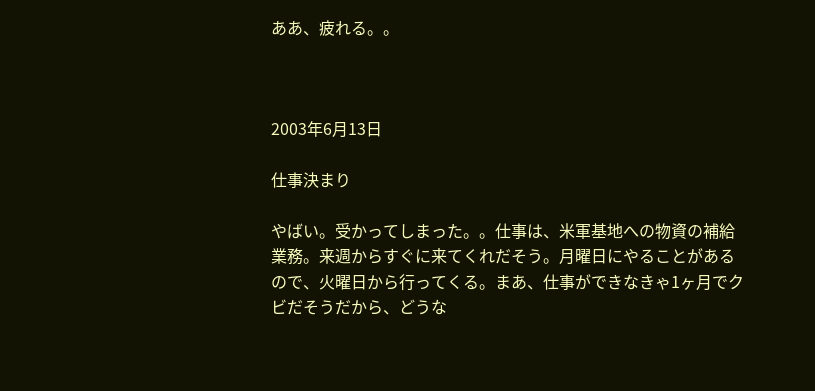ああ、疲れる。。



2003年6月13日

仕事決まり

やばい。受かってしまった。。仕事は、米軍基地への物資の補給業務。来週からすぐに来てくれだそう。月曜日にやることがあるので、火曜日から行ってくる。まあ、仕事ができなきゃ1ヶ月でクビだそうだから、どうな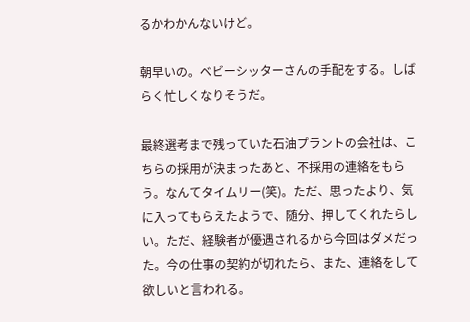るかわかんないけど。

朝早いの。ベビーシッターさんの手配をする。しばらく忙しくなりそうだ。

最終選考まで残っていた石油プラントの会社は、こちらの採用が決まったあと、不採用の連絡をもらう。なんてタイムリー(笑)。ただ、思ったより、気に入ってもらえたようで、随分、押してくれたらしい。ただ、経験者が優遇されるから今回はダメだった。今の仕事の契約が切れたら、また、連絡をして欲しいと言われる。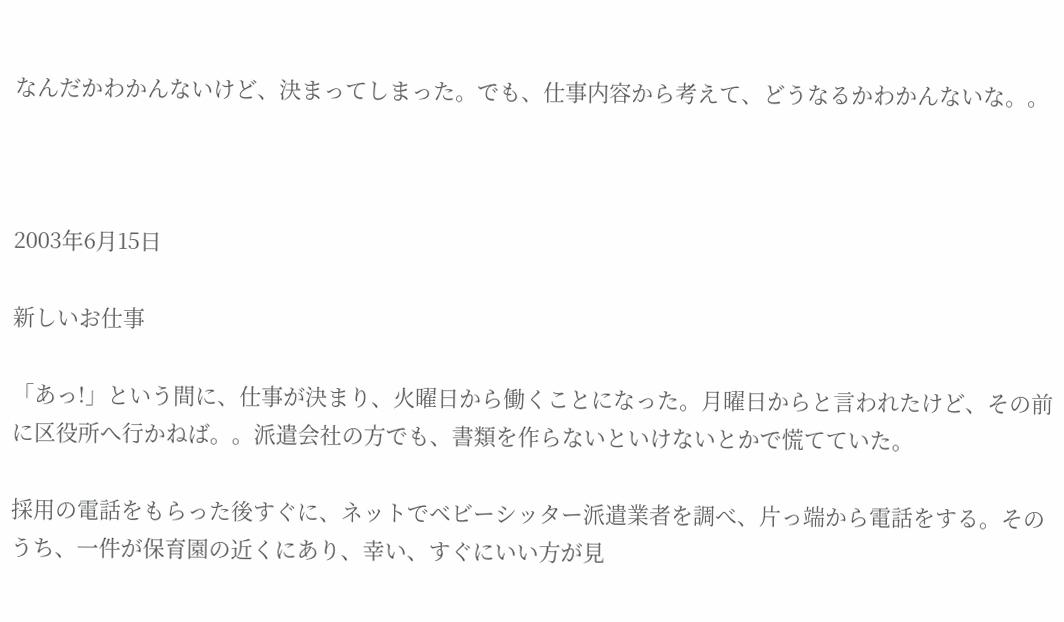なんだかわかんないけど、決まってしまった。でも、仕事内容から考えて、どうなるかわかんないな。。



2003年6月15日

新しいお仕事

「あっ!」という間に、仕事が決まり、火曜日から働くことになった。月曜日からと言われたけど、その前に区役所へ行かねば。。派遣会社の方でも、書類を作らないといけないとかで慌てていた。

採用の電話をもらった後すぐに、ネットでベビーシッター派遣業者を調べ、片っ端から電話をする。そのうち、一件が保育園の近くにあり、幸い、すぐにいい方が見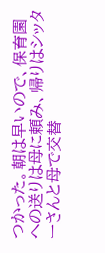つかった。朝は早いので、保育園への送りは母に頼み、帰りはシッターさんと母で交替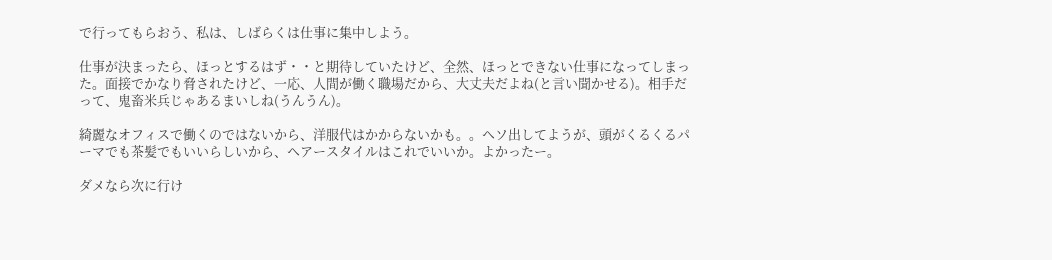で行ってもらおう、私は、しばらくは仕事に集中しよう。

仕事が決まったら、ほっとするはず・・と期待していたけど、全然、ほっとできない仕事になってしまった。面接でかなり脅されたけど、一応、人間が働く職場だから、大丈夫だよね(と言い聞かせる)。相手だって、鬼畜米兵じゃあるまいしね(うんうん)。

綺麗なオフィスで働くのではないから、洋服代はかからないかも。。ヘソ出してようが、頭がくるくるパーマでも茶髪でもいいらしいから、ヘアースタイルはこれでいいか。よかったー。

ダメなら次に行け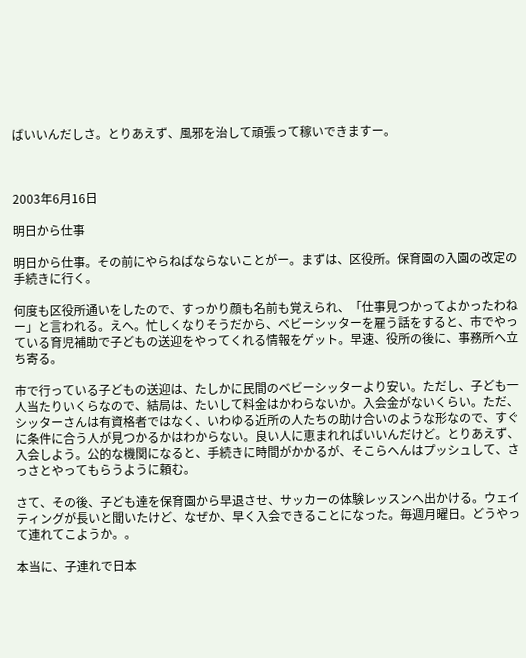ばいいんだしさ。とりあえず、風邪を治して頑張って稼いできますー。



2003年6月16日

明日から仕事

明日から仕事。その前にやらねばならないことがー。まずは、区役所。保育園の入園の改定の手続きに行く。

何度も区役所通いをしたので、すっかり顔も名前も覚えられ、「仕事見つかってよかったわねー」と言われる。えへ。忙しくなりそうだから、ベビーシッターを雇う話をすると、市でやっている育児補助で子どもの送迎をやってくれる情報をゲット。早速、役所の後に、事務所へ立ち寄る。

市で行っている子どもの送迎は、たしかに民間のベビーシッターより安い。ただし、子ども一人当たりいくらなので、結局は、たいして料金はかわらないか。入会金がないくらい。ただ、シッターさんは有資格者ではなく、いわゆる近所の人たちの助け合いのような形なので、すぐに条件に合う人が見つかるかはわからない。良い人に恵まれればいいんだけど。とりあえず、入会しよう。公的な機関になると、手続きに時間がかかるが、そこらへんはプッシュして、さっさとやってもらうように頼む。

さて、その後、子ども達を保育園から早退させ、サッカーの体験レッスンへ出かける。ウェイティングが長いと聞いたけど、なぜか、早く入会できることになった。毎週月曜日。どうやって連れてこようか。。

本当に、子連れで日本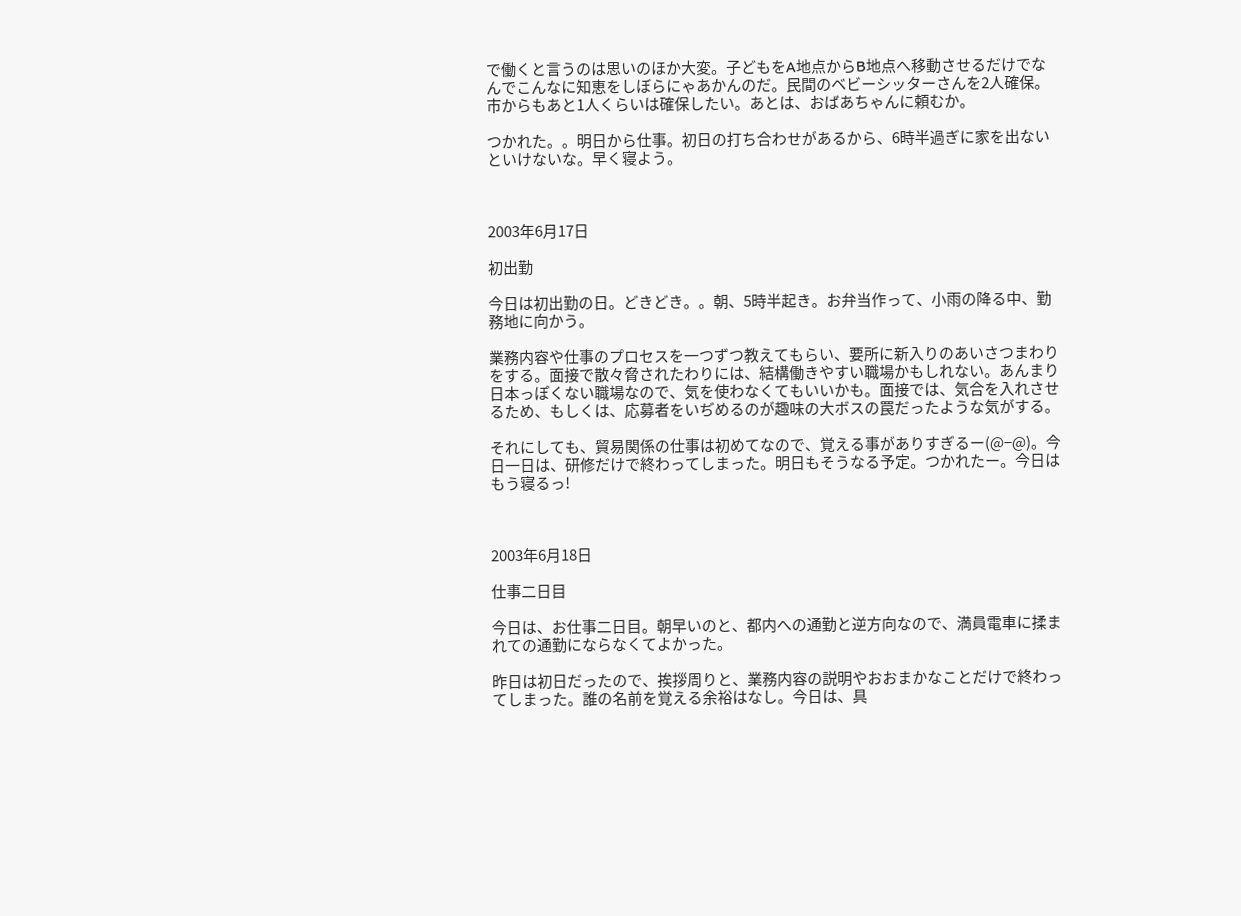で働くと言うのは思いのほか大変。子どもをA地点からB地点へ移動させるだけでなんでこんなに知恵をしぼらにゃあかんのだ。民間のベビーシッターさんを2人確保。市からもあと1人くらいは確保したい。あとは、おばあちゃんに頼むか。

つかれた。。明日から仕事。初日の打ち合わせがあるから、6時半過ぎに家を出ないといけないな。早く寝よう。



2003年6月17日

初出勤

今日は初出勤の日。どきどき。。朝、5時半起き。お弁当作って、小雨の降る中、勤務地に向かう。

業務内容や仕事のプロセスを一つずつ教えてもらい、要所に新入りのあいさつまわりをする。面接で散々脅されたわりには、結構働きやすい職場かもしれない。あんまり日本っぽくない職場なので、気を使わなくてもいいかも。面接では、気合を入れさせるため、もしくは、応募者をいぢめるのが趣味の大ボスの罠だったような気がする。

それにしても、貿易関係の仕事は初めてなので、覚える事がありすぎるー(@−@)。今日一日は、研修だけで終わってしまった。明日もそうなる予定。つかれたー。今日はもう寝るっ!



2003年6月18日

仕事二日目

今日は、お仕事二日目。朝早いのと、都内への通勤と逆方向なので、満員電車に揉まれての通勤にならなくてよかった。

昨日は初日だったので、挨拶周りと、業務内容の説明やおおまかなことだけで終わってしまった。誰の名前を覚える余裕はなし。今日は、具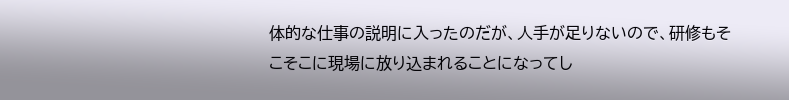体的な仕事の説明に入ったのだが、人手が足りないので、研修もそこそこに現場に放り込まれることになってし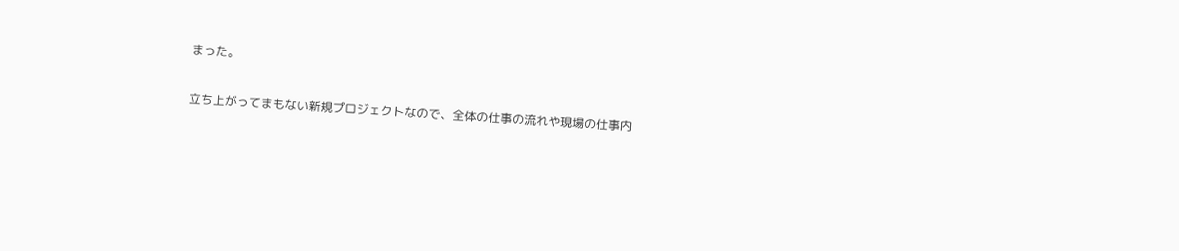まった。

立ち上がってまもない新規プロジェクトなので、全体の仕事の流れや現場の仕事内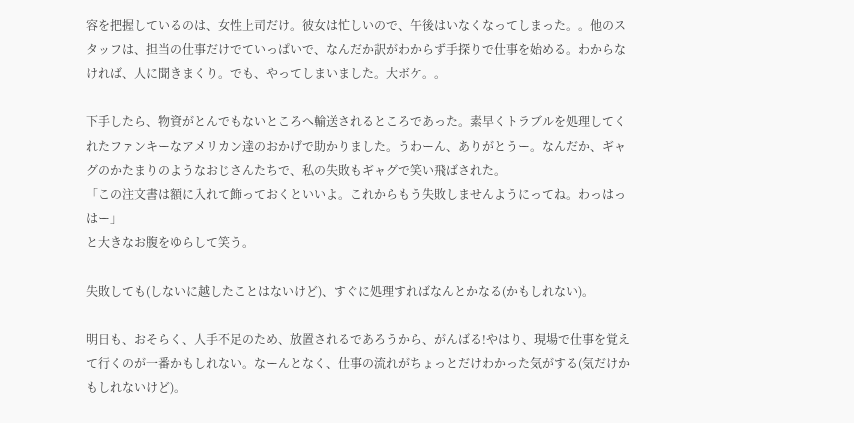容を把握しているのは、女性上司だけ。彼女は忙しいので、午後はいなくなってしまった。。他のスタッフは、担当の仕事だけでていっぱいで、なんだか訳がわからず手探りで仕事を始める。わからなければ、人に聞きまくり。でも、やってしまいました。大ボケ。。

下手したら、物資がとんでもないところへ輸送されるところであった。素早くトラブルを処理してくれたファンキーなアメリカン達のおかげで助かりました。うわーん、ありがとうー。なんだか、ギャグのかたまりのようなおじさんたちで、私の失敗もギャグで笑い飛ばされた。
「この注文書は額に入れて飾っておくといいよ。これからもう失敗しませんようにってね。わっはっはー」
と大きなお腹をゆらして笑う。

失敗しても(しないに越したことはないけど)、すぐに処理すればなんとかなる(かもしれない)。

明日も、おそらく、人手不足のため、放置されるであろうから、がんばる!やはり、現場で仕事を覚えて行くのが一番かもしれない。なーんとなく、仕事の流れがちょっとだけわかった気がする(気だけかもしれないけど)。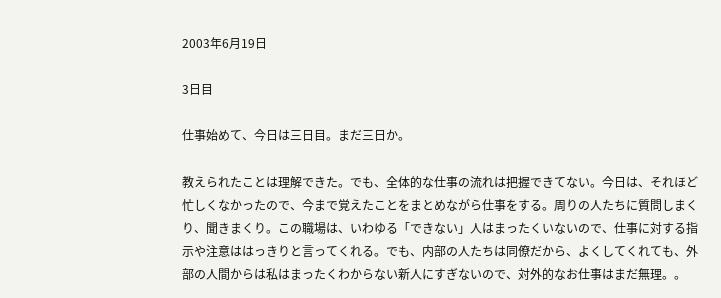2003年6月19日

3日目

仕事始めて、今日は三日目。まだ三日か。

教えられたことは理解できた。でも、全体的な仕事の流れは把握できてない。今日は、それほど忙しくなかったので、今まで覚えたことをまとめながら仕事をする。周りの人たちに質問しまくり、聞きまくり。この職場は、いわゆる「できない」人はまったくいないので、仕事に対する指示や注意ははっきりと言ってくれる。でも、内部の人たちは同僚だから、よくしてくれても、外部の人間からは私はまったくわからない新人にすぎないので、対外的なお仕事はまだ無理。。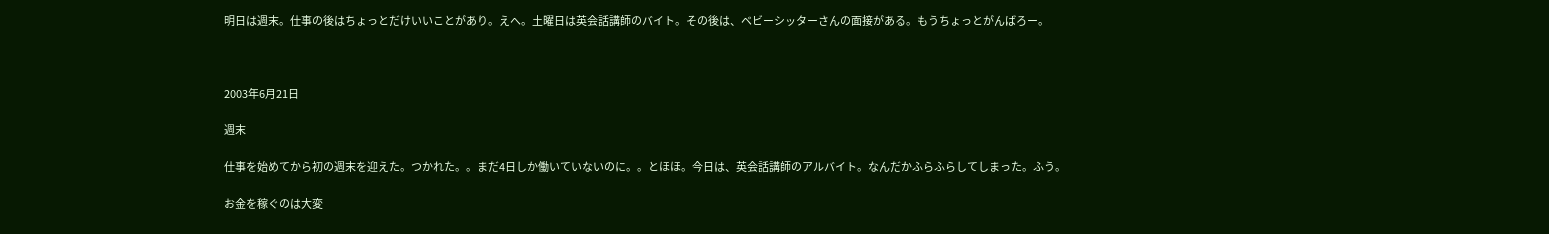明日は週末。仕事の後はちょっとだけいいことがあり。えへ。土曜日は英会話講師のバイト。その後は、ベビーシッターさんの面接がある。もうちょっとがんばろー。



2003年6月21日

週末

仕事を始めてから初の週末を迎えた。つかれた。。まだ4日しか働いていないのに。。とほほ。今日は、英会話講師のアルバイト。なんだかふらふらしてしまった。ふう。

お金を稼ぐのは大変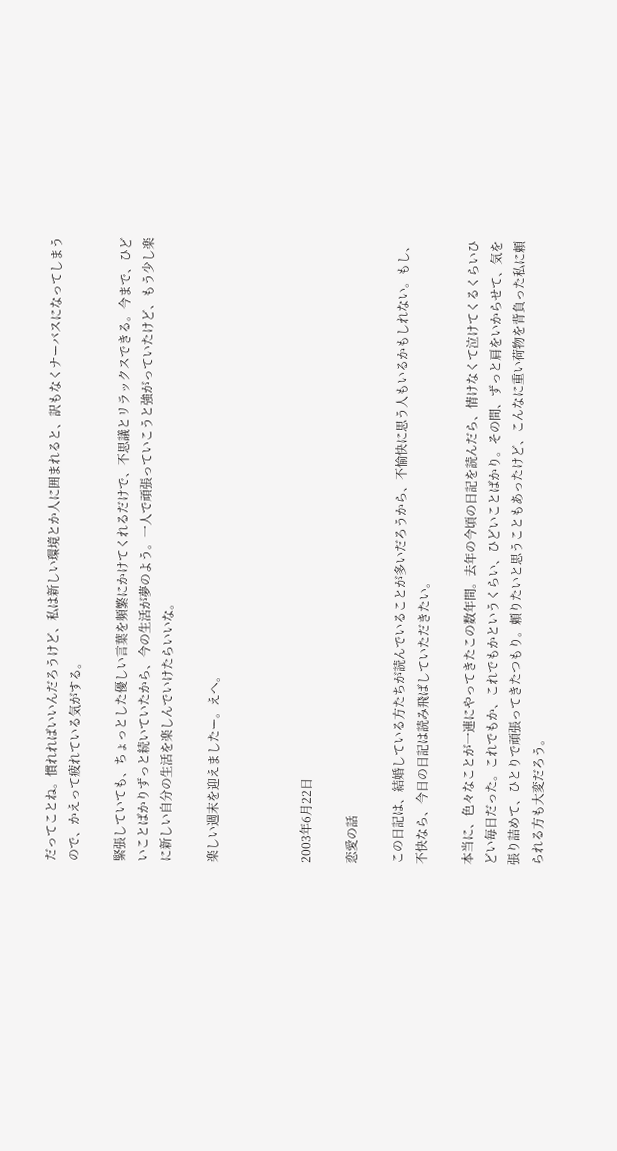だってことね。慣れればいいんだろうけど、私は新しい環境とか人に囲まれると、訳もなくナーバスになってしまうので、かえって疲れている気がする。

緊張していても、ちょっとした優しい言葉を頻繁にかけてくれるだけで、不思議とリラックスできる。今まで、ひどいことばかりずっと続いていたから、今の生活が夢のよう。一人で頑張っていこうと強がっていたけど、もう少し楽に新しい自分の生活を楽しんでいけたらいいな。

楽しい週末を迎えましたー。えへ。



2003年6月22日

恋愛の話

この日記は、結婚している方たちが読んでいることが多いだろうから、不愉快に思う人もいるかもしれない。もし、不快なら、今日の日記は読み飛ばしていただきたい。

本当に、色々なことが一連にやってきたこの数年間。去年の今頃の日記を読んだら、情けなくて泣けてくるくらいひどい毎日だった。これでもか、これでもかというくらい、ひどいことばかり。その間、ずっと肩をいからせて、気を張り詰めて、ひとりで頑張ってきたつもり。頼りたいと思うこともあったけど、こんなに重い荷物を背負った私に頼られる方も大変だろう。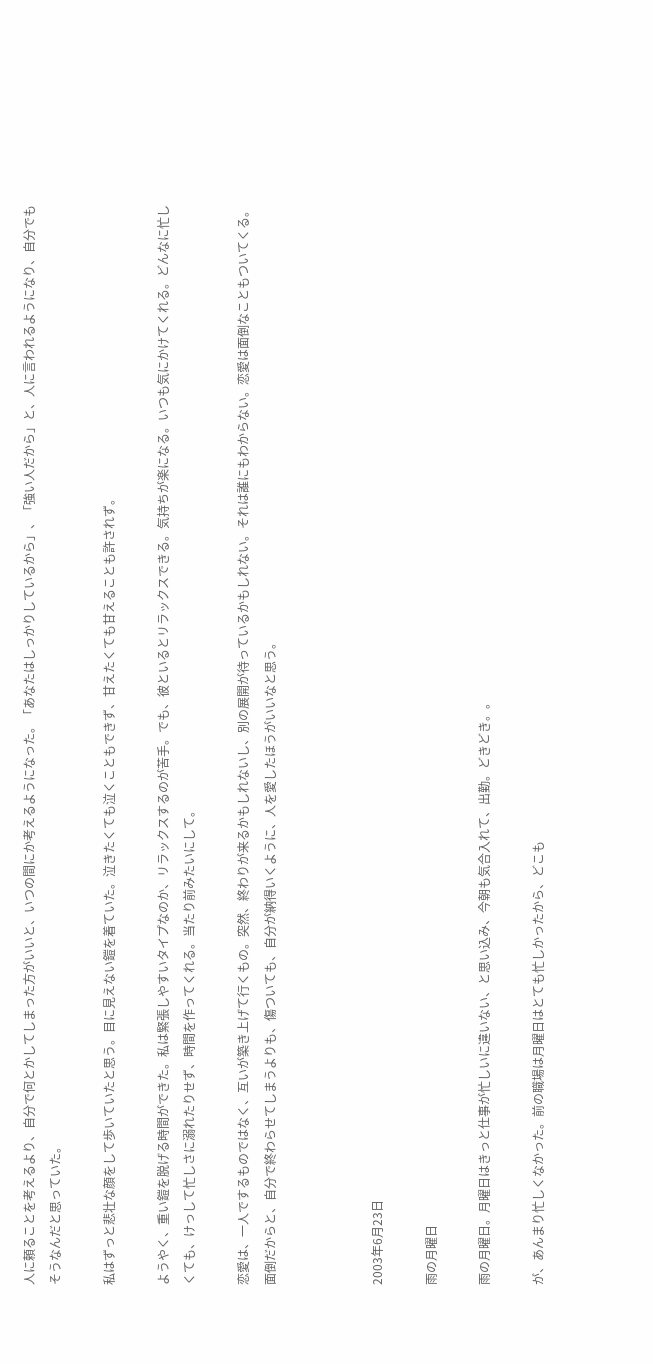人に頼ることを考えるより、自分で何とかしてしまった方がいいと、いつの間にか考えるようになった。「あなたはしっかりしているから」、「強い人だから」と、人に言われるようになり、自分でもそうなんだと思っていた。

私はずっと悲壮な顔をして歩いていたと思う。目に見えない鎧を着ていた。泣きたくても泣くこともできず、甘えたくても甘えることも許されず。

ようやく、重い鎧を脱げる時間ができた。私は緊張しやすいタイプなのか、リラックスするのが苦手。でも、彼といるとリラックスできる。気持ちが楽になる。いつも気にかけてくれる。どんなに忙しくても、けっして忙しさに溺れたりせず、時間を作ってくれる。当たり前みたいにして。

恋愛は、一人でするものではなく、互いが築き上げて行くもの。突然、終わりが来るかもしれないし、別の展開が待っているかもしれない。それは誰にもわからない。恋愛は面倒なこともついてくる。面倒だからと、自分で終わらせてしまうよりも、傷ついても、自分が納得いくように、人を愛したほうがいいなと思う。



2003年6月23日

雨の月曜日

雨の月曜日。月曜日はきっと仕事が忙しいに違いない、と思い込み、今朝も気合入れて、出勤。どきどき。。

が、あんまり忙しくなかった。前の職場は月曜日はとても忙しかったから、どこも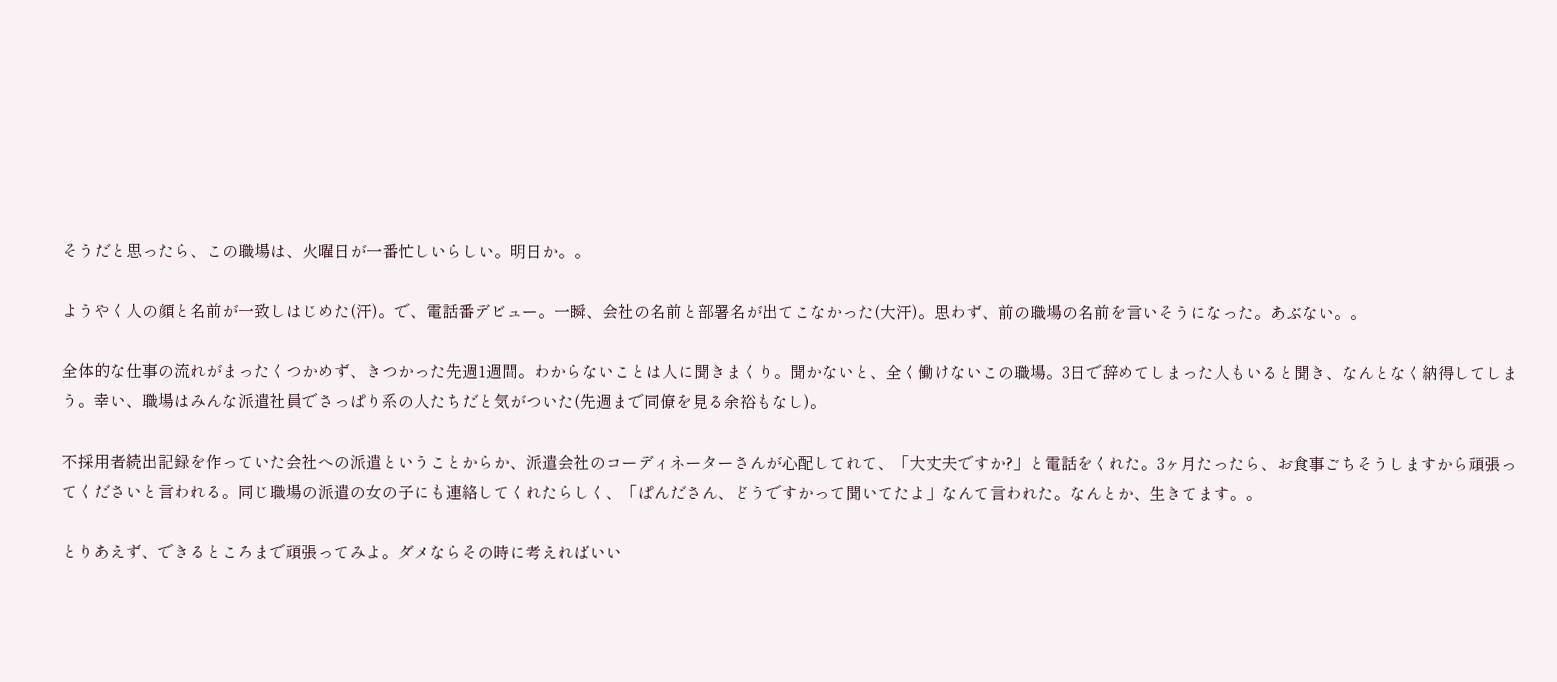そうだと思ったら、この職場は、火曜日が一番忙しいらしい。明日か。。

ようやく人の顔と名前が一致しはじめた(汗)。で、電話番デビュー。一瞬、会社の名前と部署名が出てこなかった(大汗)。思わず、前の職場の名前を言いそうになった。あぶない。。

全体的な仕事の流れがまったくつかめず、きつかった先週1週間。わからないことは人に聞きまくり。聞かないと、全く働けないこの職場。3日で辞めてしまった人もいると聞き、なんとなく納得してしまう。幸い、職場はみんな派遣社員でさっぱり系の人たちだと気がついた(先週まで同僚を見る余裕もなし)。

不採用者続出記録を作っていた会社への派遣ということからか、派遣会社のコーディネーターさんが心配してれて、「大丈夫ですか?」と電話をくれた。3ヶ月たったら、お食事ごちそうしますから頑張ってくださいと言われる。同じ職場の派遣の女の子にも連絡してくれたらしく、「ぱんださん、どうですかって聞いてたよ」なんて言われた。なんとか、生きてます。。

とりあえず、できるところまで頑張ってみよ。ダメならその時に考えればいい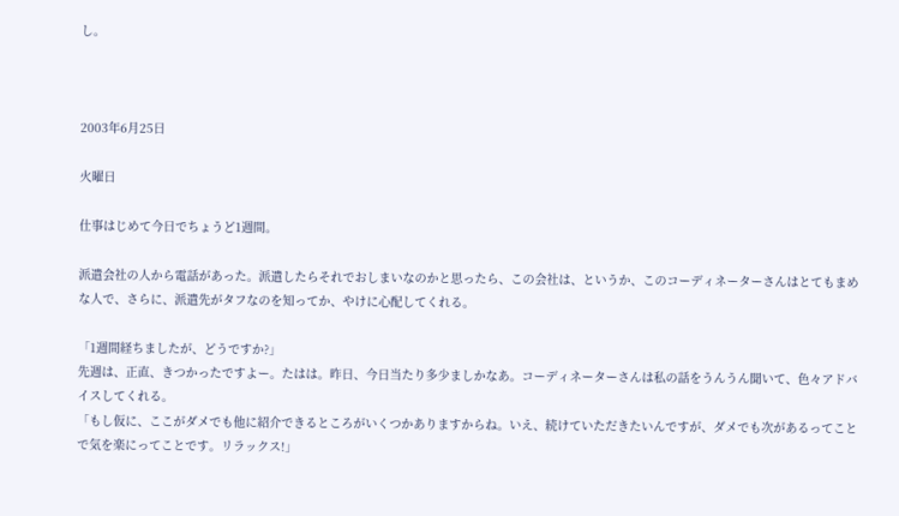し。



2003年6月25日

火曜日

仕事はじめて今日でちょうど1週間。

派遣会社の人から電話があった。派遣したらそれでおしまいなのかと思ったら、この会社は、というか、このコーディネーターさんはとてもまめな人で、さらに、派遣先がタフなのを知ってか、やけに心配してくれる。

「1週間経ちましたが、どうですか?」
先週は、正直、きつかったですよー。たはは。昨日、今日当たり多少ましかなあ。コーディネーターさんは私の話をうんうん聞いて、色々アドバイスしてくれる。
「もし仮に、ここがダメでも他に紹介できるところがいくつかありますからね。いえ、続けていただきたいんですが、ダメでも次があるってことで気を楽にってことです。リラックス!」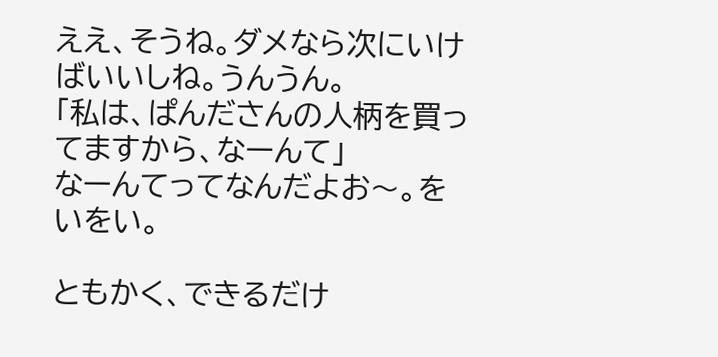ええ、そうね。ダメなら次にいけばいいしね。うんうん。
「私は、ぱんださんの人柄を買ってますから、なーんて」
なーんてってなんだよお〜。をいをい。

ともかく、できるだけ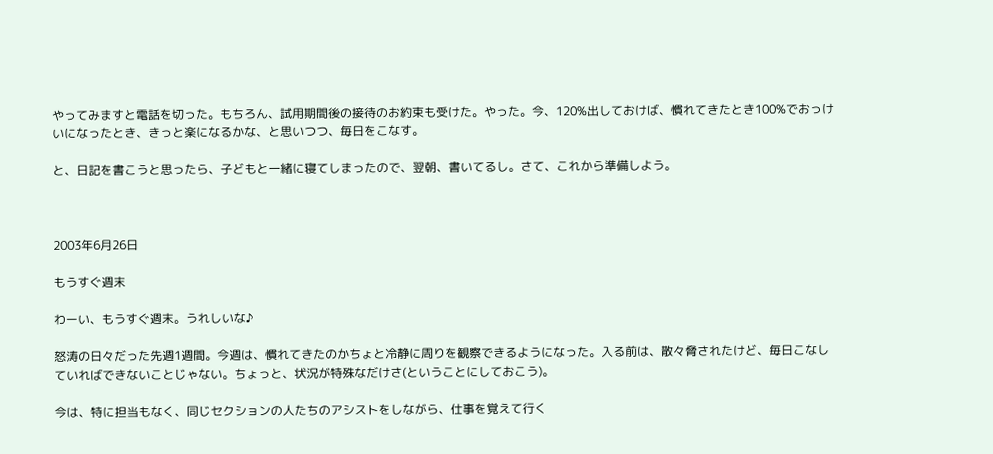やってみますと電話を切った。もちろん、試用期間後の接待のお約束も受けた。やった。今、120%出しておけば、慣れてきたとき100%でおっけいになったとき、きっと楽になるかな、と思いつつ、毎日をこなす。

と、日記を書こうと思ったら、子どもと一緒に寝てしまったので、翌朝、書いてるし。さて、これから準備しよう。



2003年6月26日

もうすぐ週末

わーい、もうすぐ週末。うれしいな♪

怒涛の日々だった先週1週間。今週は、慣れてきたのかちょと冷静に周りを観察できるようになった。入る前は、散々脅されたけど、毎日こなしていればできないことじゃない。ちょっと、状況が特殊なだけさ(ということにしておこう)。

今は、特に担当もなく、同じセクションの人たちのアシストをしながら、仕事を覚えて行く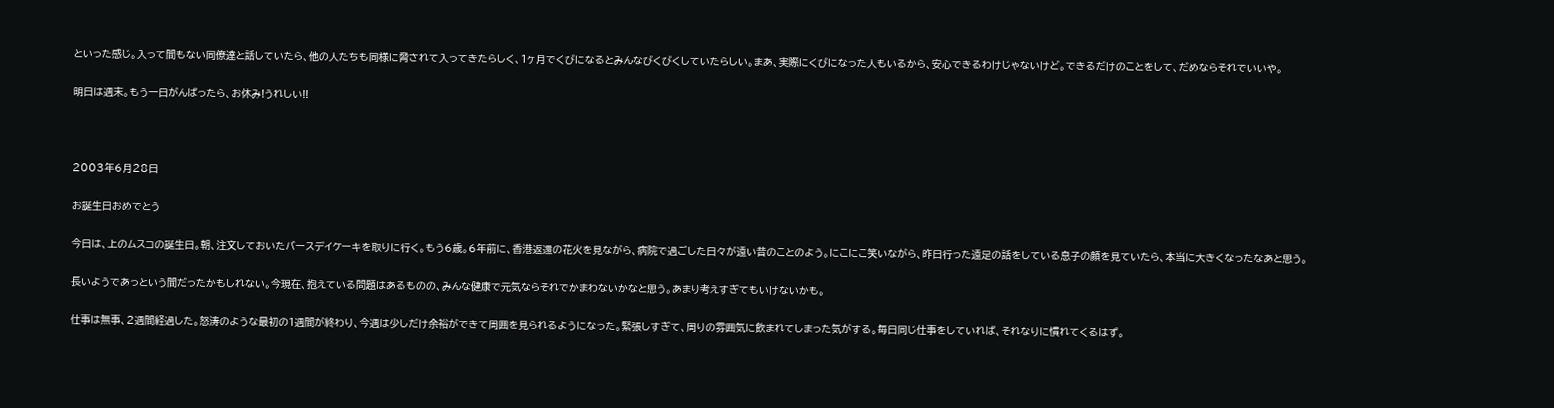といった感じ。入って間もない同僚達と話していたら、他の人たちも同様に脅されて入ってきたらしく、1ヶ月でくびになるとみんなびくびくしていたらしい。まあ、実際にくびになった人もいるから、安心できるわけじゃないけど。できるだけのことをして、だめならそれでいいや。

明日は週末。もう一日がんばったら、お休み!うれしい!!



2003年6月28日

お誕生日おめでとう

今日は、上のムスコの誕生日。朝、注文しておいたバースデイケーキを取りに行く。もう6歳。6年前に、香港返還の花火を見ながら、病院で過ごした日々が遠い昔のことのよう。にこにこ笑いながら、昨日行った遠足の話をしている息子の顔を見ていたら、本当に大きくなったなあと思う。

長いようであっという間だったかもしれない。今現在、抱えている問題はあるものの、みんな健康で元気ならそれでかまわないかなと思う。あまり考えすぎてもいけないかも。

仕事は無事、2週間経過した。怒涛のような最初の1週間が終わり、今週は少しだけ余裕ができて周囲を見られるようになった。緊張しすぎて、周りの雰囲気に飲まれてしまった気がする。毎日同じ仕事をしていれば、それなりに慣れてくるはず。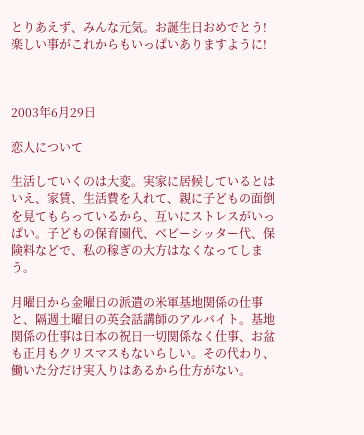とりあえず、みんな元気。お誕生日おめでとう!楽しい事がこれからもいっぱいありますように!



2003年6月29日

恋人について

生活していくのは大変。実家に居候しているとはいえ、家賃、生活費を入れて、親に子どもの面倒を見てもらっているから、互いにストレスがいっぱい。子どもの保育園代、ベビーシッター代、保険料などで、私の稼ぎの大方はなくなってしまう。

月曜日から金曜日の派遣の米軍基地関係の仕事と、隔週土曜日の英会話講師のアルバイト。基地関係の仕事は日本の祝日一切関係なく仕事、お盆も正月もクリスマスもないらしい。その代わり、働いた分だけ実入りはあるから仕方がない。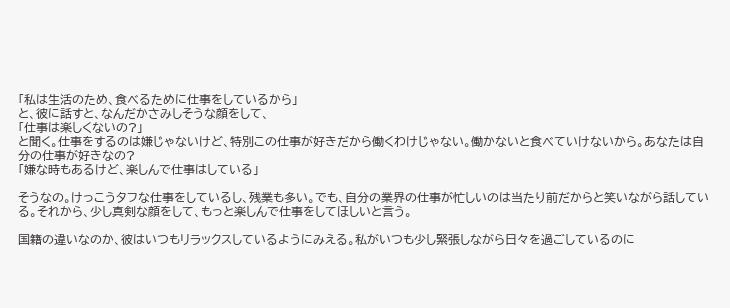「私は生活のため、食べるために仕事をしているから」
と、彼に話すと、なんだかさみしそうな顔をして、
「仕事は楽しくないの?」
と聞く。仕事をするのは嫌じゃないけど、特別この仕事が好きだから働くわけじゃない。働かないと食べていけないから。あなたは自分の仕事が好きなの?
「嫌な時もあるけど、楽しんで仕事はしている」

そうなの。けっこうタフな仕事をしているし、残業も多い。でも、自分の業界の仕事が忙しいのは当たり前だからと笑いながら話している。それから、少し真剣な顔をして、もっと楽しんで仕事をしてほしいと言う。

国籍の違いなのか、彼はいつもリラックスしているようにみえる。私がいつも少し緊張しながら日々を過ごしているのに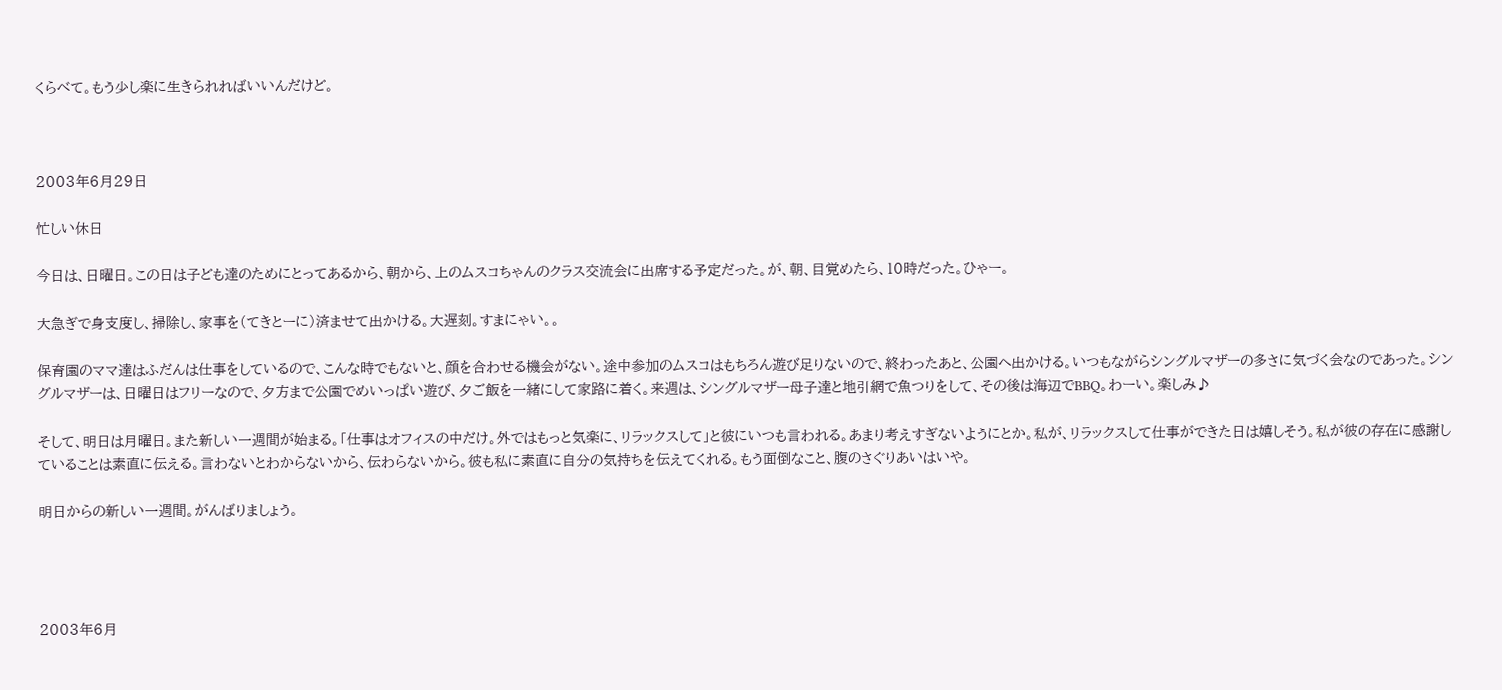くらべて。もう少し楽に生きられればいいんだけど。



2003年6月29日

忙しい休日

今日は、日曜日。この日は子ども達のためにとってあるから、朝から、上のムスコちゃんのクラス交流会に出席する予定だった。が、朝、目覚めたら、10時だった。ひゃー。

大急ぎで身支度し、掃除し、家事を(てきとーに)済ませて出かける。大遅刻。すまにゃい。。

保育園のママ達はふだんは仕事をしているので、こんな時でもないと、顔を合わせる機会がない。途中参加のムスコはもちろん遊び足りないので、終わったあと、公園へ出かける。いつもながらシングルマザーの多さに気づく会なのであった。シングルマザーは、日曜日はフリーなので、夕方まで公園でめいっぱい遊び、夕ご飯を一緒にして家路に着く。来週は、シングルマザー母子達と地引網で魚つりをして、その後は海辺でBBQ。わーい。楽しみ♪

そして、明日は月曜日。また新しい一週間が始まる。「仕事はオフィスの中だけ。外ではもっと気楽に、リラックスして」と彼にいつも言われる。あまり考えすぎないようにとか。私が、リラックスして仕事ができた日は嬉しそう。私が彼の存在に感謝していることは素直に伝える。言わないとわからないから、伝わらないから。彼も私に素直に自分の気持ちを伝えてくれる。もう面倒なこと、腹のさぐりあいはいや。

明日からの新しい一週間。がんばりましょう。




2003年6月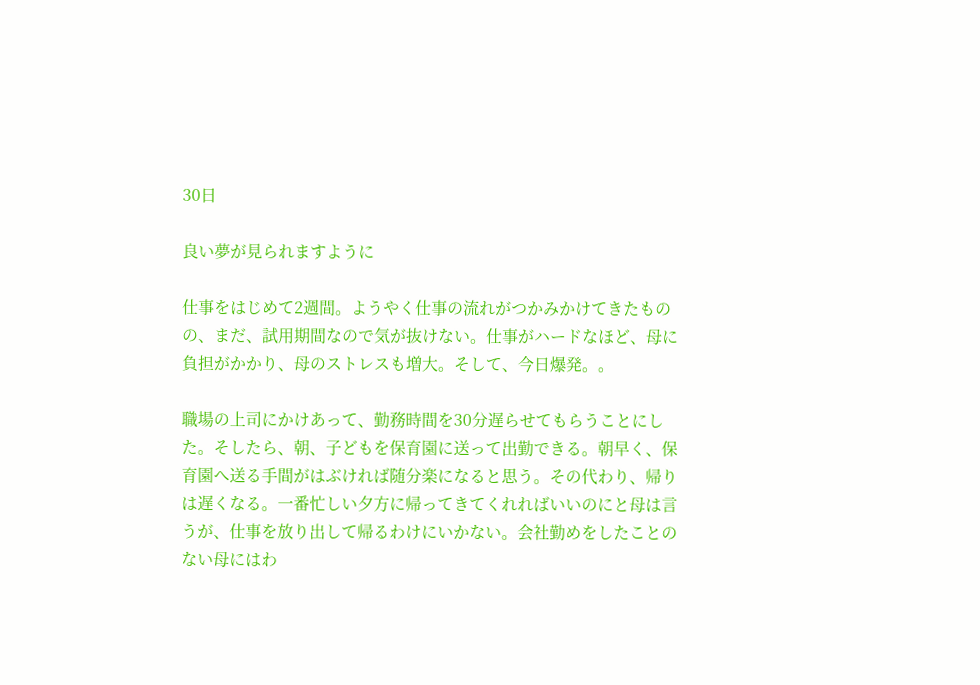30日

良い夢が見られますように

仕事をはじめて2週間。ようやく仕事の流れがつかみかけてきたものの、まだ、試用期間なので気が抜けない。仕事がハードなほど、母に負担がかかり、母のストレスも増大。そして、今日爆発。。

職場の上司にかけあって、勤務時間を30分遅らせてもらうことにした。そしたら、朝、子どもを保育園に送って出勤できる。朝早く、保育園へ送る手間がはぶければ随分楽になると思う。その代わり、帰りは遅くなる。一番忙しい夕方に帰ってきてくれればいいのにと母は言うが、仕事を放り出して帰るわけにいかない。会社勤めをしたことのない母にはわ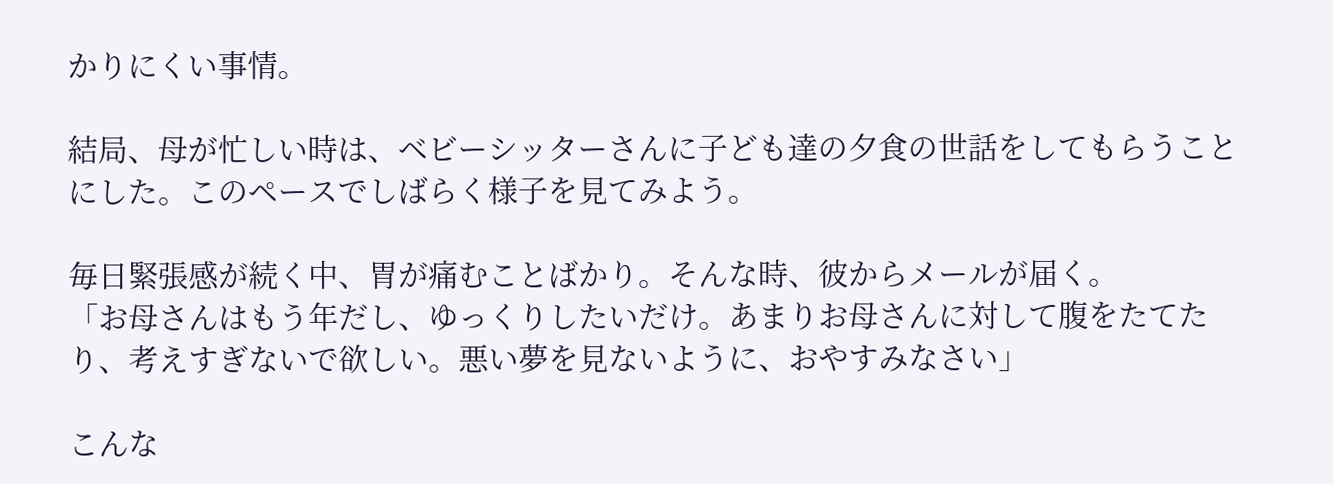かりにくい事情。

結局、母が忙しい時は、ベビーシッターさんに子ども達の夕食の世話をしてもらうことにした。このペースでしばらく様子を見てみよう。

毎日緊張感が続く中、胃が痛むことばかり。そんな時、彼からメールが届く。
「お母さんはもう年だし、ゆっくりしたいだけ。あまりお母さんに対して腹をたてたり、考えすぎないで欲しい。悪い夢を見ないように、おやすみなさい」

こんな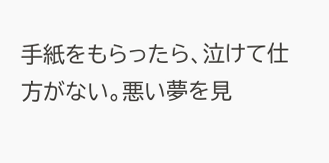手紙をもらったら、泣けて仕方がない。悪い夢を見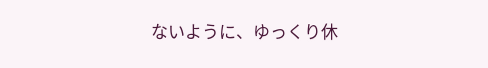ないように、ゆっくり休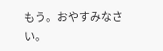もう。おやすみなさい。